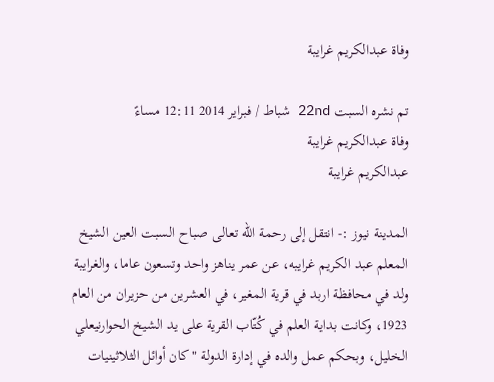وفاة عبدالكريم غرايبة

تم نشره السبت 22nd شباط / فبراير 2014 12:11 مساءً
وفاة عبدالكريم غرايبة
عبدالكريم غرايبة

المدينة نيوز :- انتقل إلى رحمة الله تعالى صباح السبت العين الشيخ المعلم عبد الكريم غرايبه، عن عمر يناهز واحد وتسعون عاما، والغرايبة ولد في محافظة اربد في قرية المغير، في العشرين من حزيران من العام 1923، وكانت بداية العلم في كُتّاب القرية على يد الشيخ الحوارنيعلي الخليل، وبحكم عمل والده في إدارة الدولة "كان أوائل الثلاثينيات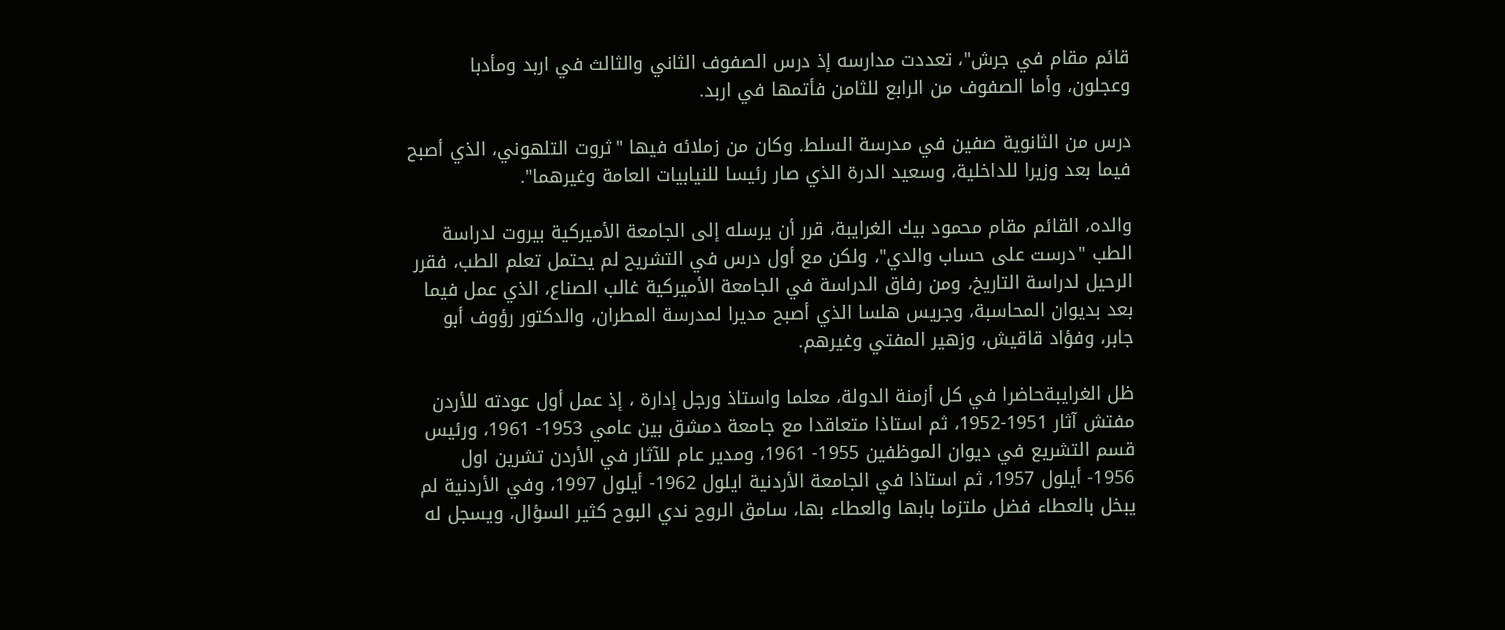قائم مقام في جرش"، تعددت مدارسه إذ درس الصفوف الثاني والثالث في اربد ومأدبا وعجلون، وأما الصفوف من الرابع للثامن فأتمها في اربد.

درس من الثانوية صفين في مدرسة السلط. وكان من زملائه فيها "ثروت التلهوني، الذي أصبح فيما بعد وزيرا للداخلية، وسعيد الدرة الذي صار رئيسا للنيابيات العامة وغيرهما".

والده، القائم مقام محمود بيك الغرايبة، قرر أن يرسله إلى الجامعة الأميركية بيروت لدراسة الطب "درست على حساب والدي"، ولكن مع أول درس في التشريح لم يحتمل تعلم الطب، فقرر الرحيل لدراسة التاريخ، ومن رفاق الدراسة في الجامعة الأميركية غالب الصناع، الذي عمل فيما بعد بديوان المحاسبة، وجريس هلسا الذي أصبح مديرا لمدرسة المطران، والدكتور رؤوف أبو جابر، وفؤاد قاقيش، وزهير المفتي وغيرهم.

ظل الغرايبةحاضرا في كل أزمنة الدولة، معلما واستاذ ورجل إدارة ، إذ عمل أول عودته للأردن مفتش آثار 1951-1952، ثم استاذا متعاقدا مع جامعة دمشق بين عامي 1953- 1961، ورئيس قسم التشريع في ديوان الموظفين 1955- 1961، ومدير عام للآثار في الأردن تشرين اول 1956- أيلول 1957، ثم استاذا في الجامعة الأردنية ايلول 1962- أيلول 1997، وفي الأردنية لم يبخل بالعطاء فضل ملتزما بابها والعطاء بها، سامق الروح ندي البوح كثير السؤال، ويسجل له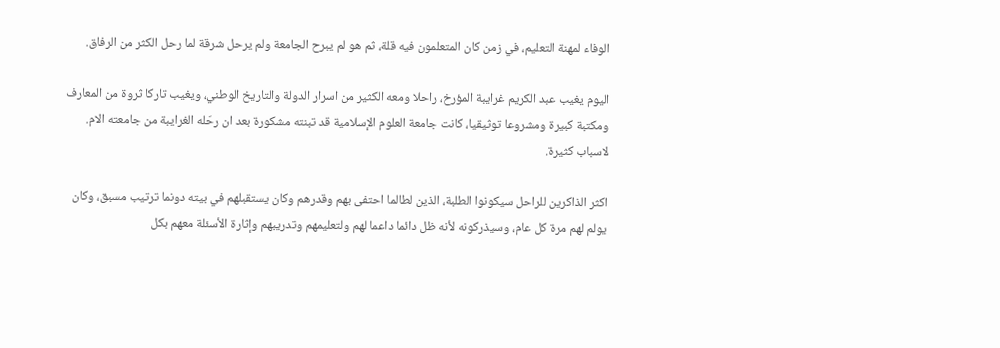الوفاء لمهنة التعليم، في زمن كان المتعلمون فيه قلة، ثم هو لم يبرح الجامعة ولم يرحل شرقة لما رحل الكثر من الرفاق.

اليوم يغيب عبد الكريم غرايبة المؤرخ، راحلا ومعه الكثير من اسرار الدولة والتاريخ الوطني، ويغيب تاركا ثروة من المعارف ومكتبة كبيرة ومشروعا توثيقيا، كانت جامعة العلوم الإسلامية قد تبنته مشكورة بعد ان رحّله الغرايبة من جامعته الام. لاسباب كثيرة.

اكثر الذاكرين للراحل سيكونوا الطلبة، الذين لطالما احتفى بهم وقدرهم وكان يستقبلهم في بيته دونما ترتيب مسبق، وكان يولم لهم مرة كل عام، وسيذركونه لأنه ظل دائما داعما لهم ولتعليمهم وتدريبهم وإثارة الأسئلة معهم بكل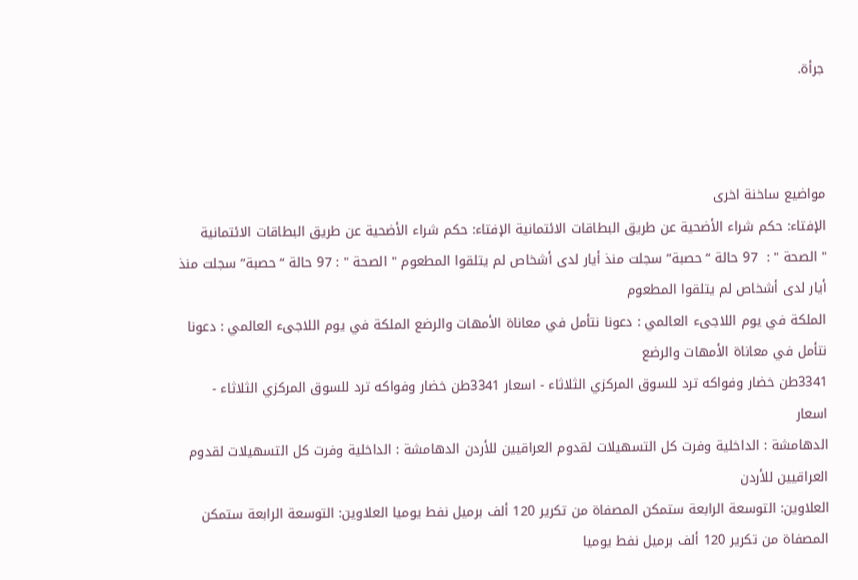جرأة.



مواضيع ساخنة اخرى
الإفتاء: حكم شراء الأضحية عن طريق البطاقات الائتمانية الإفتاء: حكم شراء الأضحية عن طريق البطاقات الائتمانية
" الصحة " :  97 حالة “حصبة” سجلت منذ أيار لدى أشخاص لم يتلقوا المطعوم " الصحة " : 97 حالة “حصبة” سجلت منذ أيار لدى أشخاص لم يتلقوا المطعوم
الملكة في يوم اللاجىء العالمي : دعونا نتأمل في معاناة الأمهات والرضع الملكة في يوم اللاجىء العالمي : دعونا نتأمل في معاناة الأمهات والرضع
3341طن خضار وفواكه ترد للسوق المركزي الثلاثاء - اسعار 3341طن خضار وفواكه ترد للسوق المركزي الثلاثاء - اسعار
الدهامشة : الداخلية وفرت كل التسهيلات لقدوم العراقيين للأردن الدهامشة : الداخلية وفرت كل التسهيلات لقدوم العراقيين للأردن
العلاوين: التوسعة الرابعة ستمكن المصفاة من تكرير 120 ألف برميل نفط يوميا العلاوين: التوسعة الرابعة ستمكن المصفاة من تكرير 120 ألف برميل نفط يوميا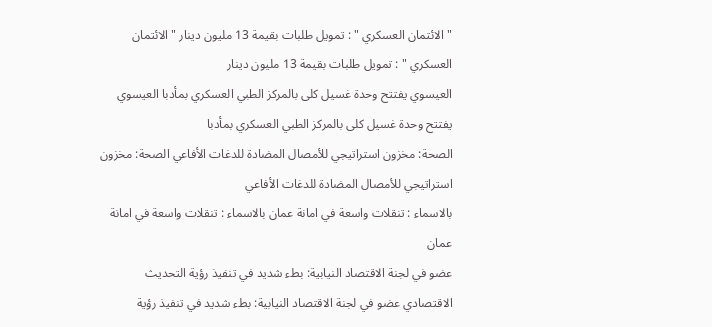" الائتمان العسكري " : تمويل طلبات بقيمة 13 مليون دينار " الائتمان العسكري " : تمويل طلبات بقيمة 13 مليون دينار
العيسوي يفتتح وحدة غسيل كلى بالمركز الطبي العسكري بمأدبا العيسوي يفتتح وحدة غسيل كلى بالمركز الطبي العسكري بمأدبا
الصحة: مخزون استراتيجي للأمصال المضادة للدغات الأفاعي الصحة: مخزون استراتيجي للأمصال المضادة للدغات الأفاعي
بالاسماء : تنقلات واسعة في امانة عمان بالاسماء : تنقلات واسعة في امانة عمان
عضو في لجنة الاقتصاد النيابية: بطء شديد في تنفيذ رؤية التحديث الاقتصادي عضو في لجنة الاقتصاد النيابية: بطء شديد في تنفيذ رؤية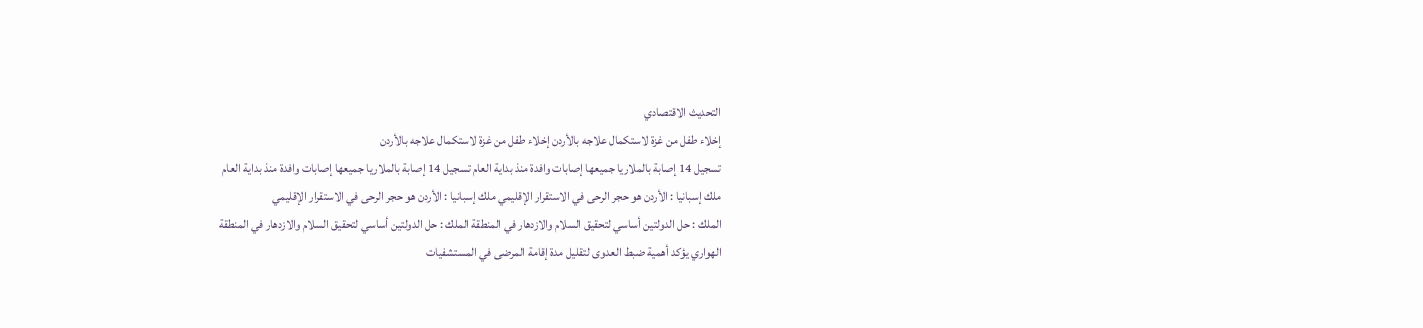التحديث الاقتصادي
إخلاء طفل من غزة لاستكمال علاجه بالأردن إخلاء طفل من غزة لاستكمال علاجه بالأردن
تسجيل 14 إصابة بالملاريا جميعها إصابات وافدة منذ بداية العام تسجيل 14 إصابة بالملاريا جميعها إصابات وافدة منذ بداية العام
ملك إسبانيا : الأردن هو حجر الرحى في الاستقرار الإقليمي ملك إسبانيا : الأردن هو حجر الرحى في الاستقرار الإقليمي
الملك : حل الدولتين أساسي لتحقيق السلام والازدهار في المنطقة الملك : حل الدولتين أساسي لتحقيق السلام والازدهار في المنطقة
الهواري يؤكد أهمية ضبط العدوى لتقليل مدة إقامة المرضى في المستشفيات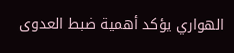الهواري يؤكد أهمية ضبط العدوى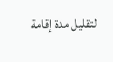لتقليل مدة إقامة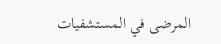المرضى في المستشفيات